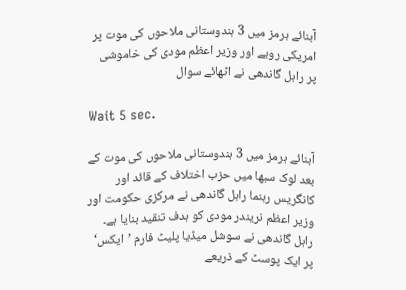آبنائے ہرمز میں 3 ہندوستانی ملاحوں کی موت پر امریکی رویے اور وزیر اعظم مودی کی خاموشی پر راہل گاندھی نے اٹھائے سوال

Wait 5 sec.

آبنائے ہرمز میں 3 ہندوستانی ملاحوں کی موت کے بعد لوک سبھا میں حزب اختلاف کے قائد اور کانگریس رہنما راہل گاندھی نے مرکزی حکومت اور وزیر اعظم نریندر مودی کو ہدف تنقید بنایا ہے۔ راہل گاندھی نے سوشل میڈیا پلیٹ فارم ’ایکس‘ پر ایک پوسٹ کے ذریعے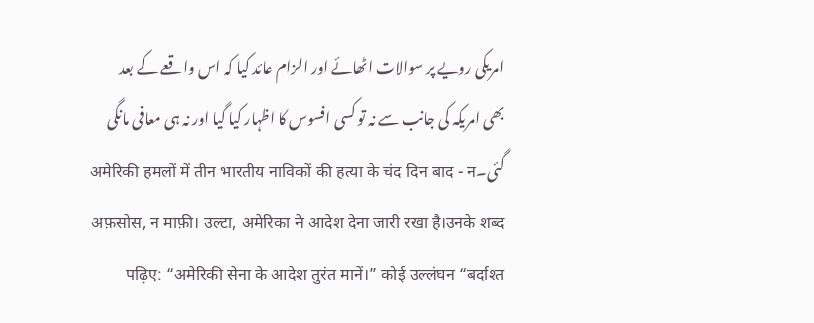امریکی رویے پر سوالات اٹھائے اور الزام عائد کیا کہ اس واقعے کے بعد بھی امریکہ کی جانب سے نہ تو کسی افسوس کا اظہار کیا گیا اور نہ ہی معافی مانگی گئی۔अमेरिकी हमलों में तीन भारतीय नाविकों की हत्या के चंद दिन बाद - न अफ़सोस, न माफ़ी। उल्टा, अमेरिका ने आदेश देना जारी रखा है।उनके शब्द पढ़िए: “अमेरिकी सेना के आदेश तुरंत मानें।” कोई उल्लंघन “बर्दाश्त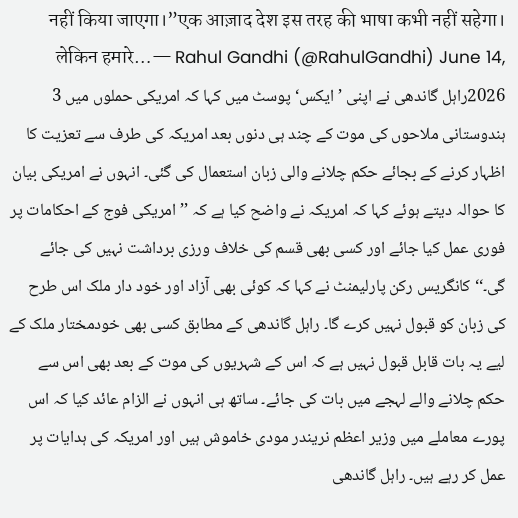नहीं किया जाएगा।”एक आज़ाद देश इस तरह की भाषा कभी नहीं सहेगा। लेकिन हमारे…— Rahul Gandhi (@RahulGandhi) June 14, 2026راہل گاندھی نے اپنی ’ایکس‘ پوسٹ میں کہا کہ امریکی حملوں میں 3 ہندوستانی ملاحوں کی موت کے چند ہی دنوں بعد امریکہ کی طرف سے تعزیت کا اظہار کرنے کے بجائے حکم چلانے والی زبان استعمال کی گئی۔ انہوں نے امریکی بیان کا حوالہ دیتے ہوئے کہا کہ امریکہ نے واضح کیا ہے کہ ’’امریکی فوج کے احکامات پر فوری عمل کیا جائے اور کسی بھی قسم کی خلاف ورزی برداشت نہیں کی جائے گی۔‘‘کانگریس رکن پارلیمنٹ نے کہا کہ کوئی بھی آزاد اور خود دار ملک اس طرح کی زبان کو قبول نہیں کرے گا۔ راہل گاندھی کے مطابق کسی بھی خودمختار ملک کے لیے یہ بات قابل قبول نہیں ہے کہ اس کے شہریوں کی موت کے بعد بھی اس سے حکم چلانے والے لہجے میں بات کی جائے۔ ساتھ ہی انہوں نے الزام عائد کیا کہ اس پورے معاملے میں وزیر اعظم نریندر مودی خاموش ہیں اور امریکہ کی ہدایات پر عمل کر رہے ہیں۔ راہل گاندھی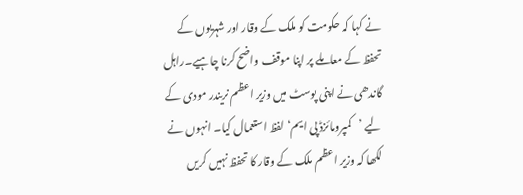نے کہا کہ حکومت کو ملک کے وقار اور شہریوں کے تحفظ کے معاملے پر اپنا موقف واضح کرنا چاہیے۔راہل گاندھی نے اپنی پوسٹ میں وزیر اعظم نریندر مودی کے لیے ’کمپرومائزڈ پی ایم‘ لفظ استعمال کیا۔ انہوں نے لکھا کہ وزیر اعظم ملک کے وقار کا تحفظ نہیں کریں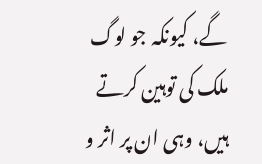گے، کیونکہ جو لوگ ملک کی توہین کرتے ہیں، وہی ان پر اثر و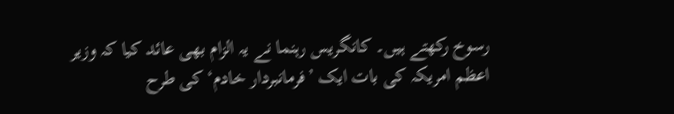رسوخ رکھتے ہیں۔ کانگریس رہنما نے یہ الزام بھی عائد کیا کہ وزیر اعظم امریکہ کی بات ایک ’فرمانبردار خادم‘ کی طرح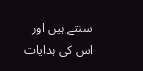سنتے ہیں اور اس کی ہدایات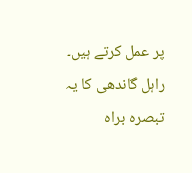پر عمل کرتے ہیں۔ راہل گاندھی کا یہ تبصرہ براہ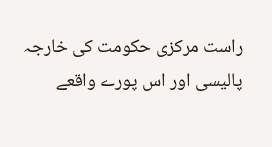راست مرکزی حکومت کی خارجہ پالیسی اور اس پورے واقعے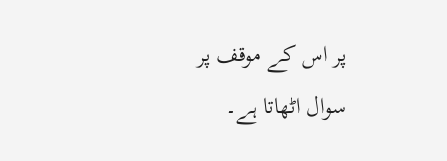پر اس کے موقف پر سوال اٹھاتا ہے۔